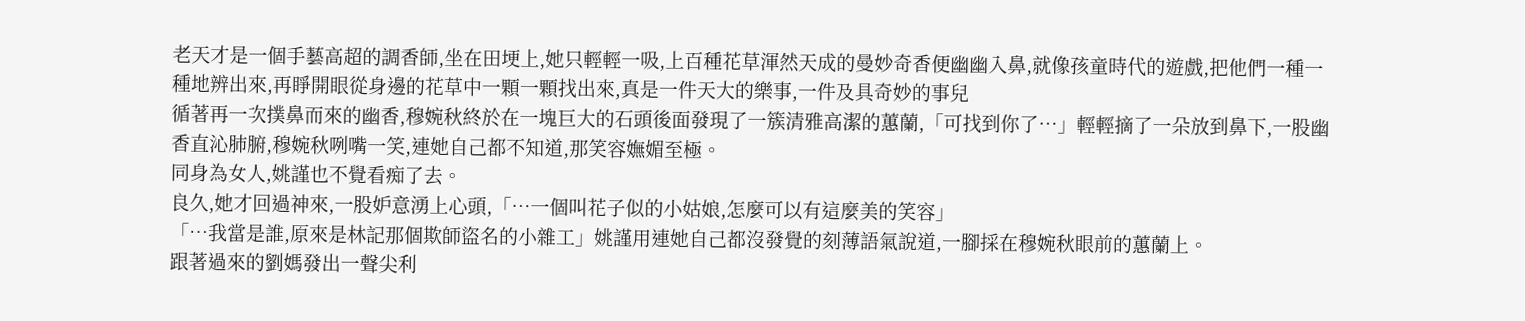老天才是一個手藝高超的調香師,坐在田埂上,她只輕輕一吸,上百種花草渾然天成的曼妙奇香便幽幽入鼻,就像孩童時代的遊戲,把他們一種一種地辨出來,再睜開眼從身邊的花草中一顆一顆找出來,真是一件天大的樂事,一件及具奇妙的事兒
循著再一次撲鼻而來的幽香,穆婉秋終於在一塊巨大的石頭後面發現了一簇清雅高潔的蕙蘭,「可找到你了…」輕輕摘了一朵放到鼻下,一股幽香直沁肺腑,穆婉秋咧嘴一笑,連她自己都不知道,那笑容嫵媚至極。
同身為女人,姚謹也不覺看痴了去。
良久,她才回過神來,一股妒意湧上心頭,「…一個叫花子似的小姑娘,怎麼可以有這麼美的笑容」
「…我當是誰,原來是林記那個欺師盜名的小雜工」姚謹用連她自己都沒發覺的刻薄語氣說道,一腳採在穆婉秋眼前的蕙蘭上。
跟著過來的劉媽發出一聲尖利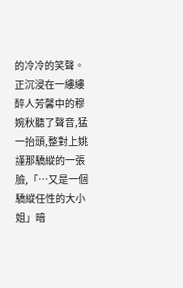的冷冷的笑聲。
正沉浸在一縷縷醉人芳馨中的穆婉秋聽了聲音,猛一抬頭,整對上姚謹那驕縱的一張臉,「…又是一個驕縱任性的大小姐」暗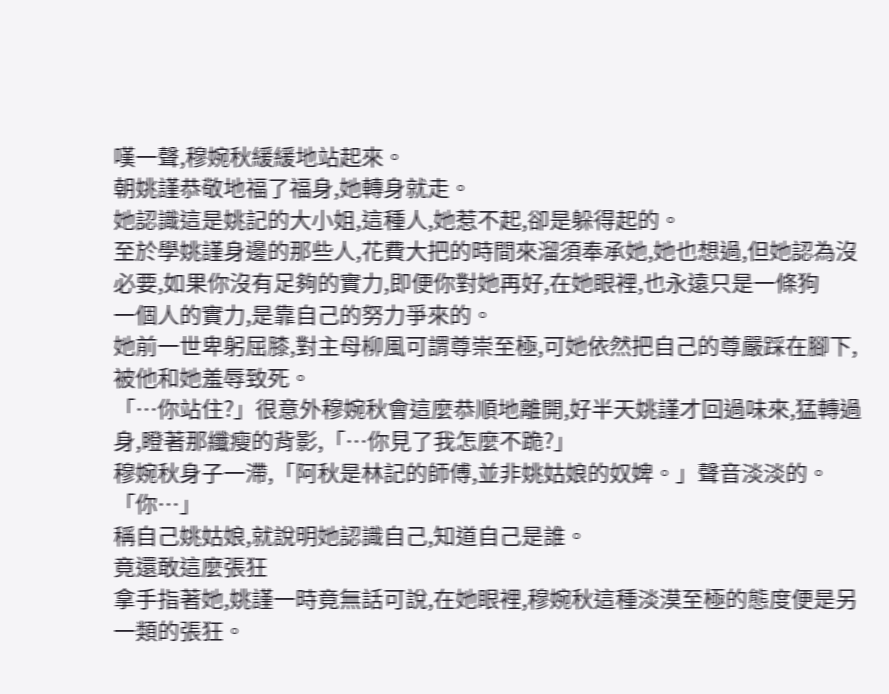嘆一聲,穆婉秋緩緩地站起來。
朝姚謹恭敬地福了福身,她轉身就走。
她認識這是姚記的大小姐,這種人,她惹不起,卻是躲得起的。
至於學姚謹身邊的那些人,花費大把的時間來溜須奉承她,她也想過,但她認為沒必要,如果你沒有足夠的實力,即便你對她再好,在她眼裡,也永遠只是一條狗
一個人的實力,是靠自己的努力爭來的。
她前一世卑躬屈膝,對主母柳風可謂尊崇至極,可她依然把自己的尊嚴踩在腳下,被他和她羞辱致死。
「…你站住?」很意外穆婉秋會這麼恭順地離開,好半天姚謹才回過味來,猛轉過身,瞪著那纖瘦的背影,「…你見了我怎麼不跪?」
穆婉秋身子一滯,「阿秋是林記的師傅,並非姚姑娘的奴婢。」聲音淡淡的。
「你…」
稱自己姚姑娘,就說明她認識自己,知道自己是誰。
竟還敢這麼張狂
拿手指著她,姚謹一時竟無話可說,在她眼裡,穆婉秋這種淡漠至極的態度便是另一類的張狂。